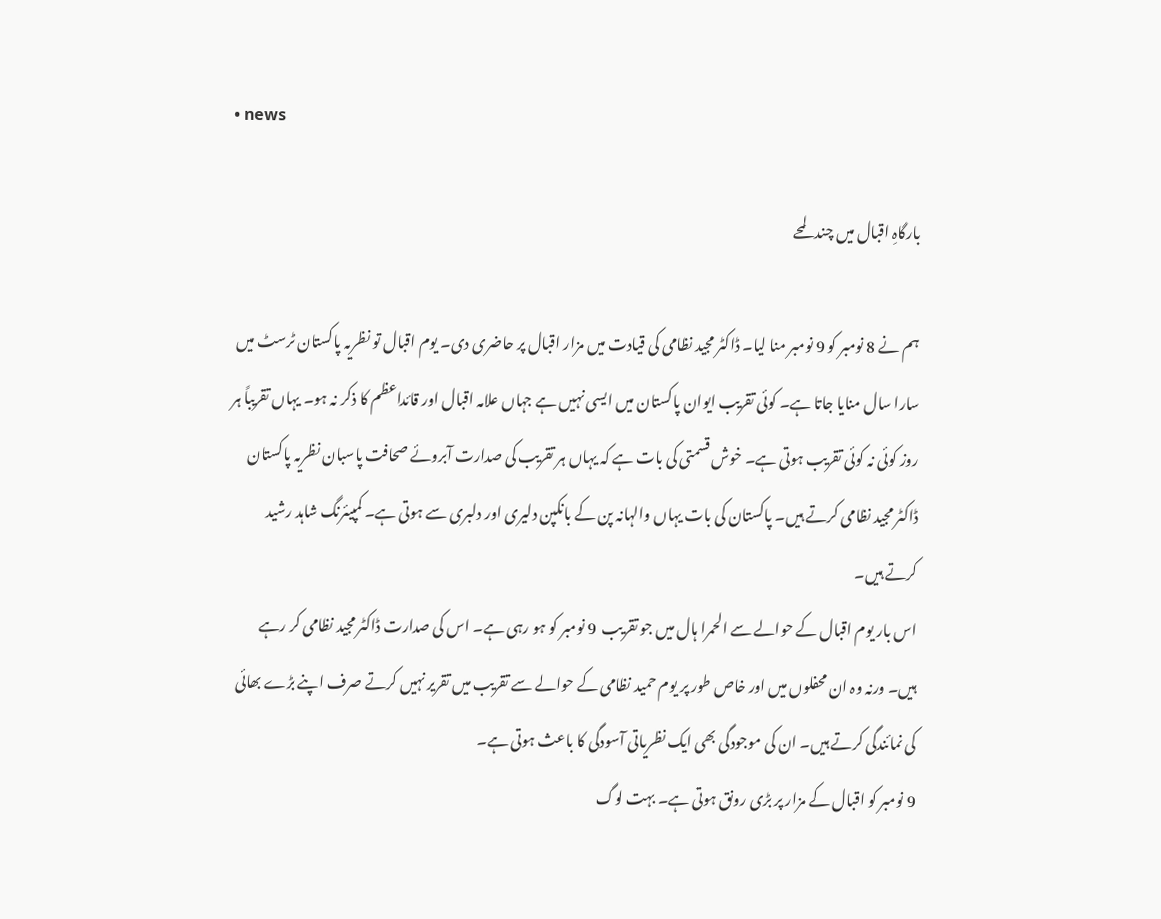• news

بارگاہِ اقبال میں چند لمحے

ہم نے 8 نومبر کو 9 نومبر منا لیا۔ ڈاکٹر مجید نظامی کی قیادت میں مزار اقبال پر حاضری دی۔ یوم اقبال تو نظریہ پاکستان ٹرسٹ میں سارا سال منایا جاتا ہے۔ کوئی تقریب ایوان پاکستان میں ایسی نہیں ہے جہاں علامہ اقبال اور قائداعظم کا ذکر نہ ہو۔ یہاں تقریباً ہر روز کوئی نہ کوئی تقریب ہوتی ہے۔ خوش قسمتی کی بات ہے کہ یہاں ہر تقریب کی صدارت آبروئے صحافت پاسبان نظریہ پاکستان ڈاکٹر مجید نظامی کرتے ہیں۔ پاکستان کی بات یہاں والہانہ پن کے بانکپن دلیری اور دلبری سے ہوتی ہے۔ کمپیئرنگ شاہد رشید کرتے ہیں۔
اس بار یوم اقبال کے حوالے سے الحمرا ہال میں جو تقریب  9 نومبر کو ہو رہی ہے۔ اس کی صدارت ڈاکٹر مجید نظامی کر رہے ہیں۔ ورنہ وہ ان محفلوں میں اور خاص طور پر یوم حمید نظامی کے حوالے سے تقریب میں تقریر نہیں کرتے صرف اپنے بڑے بھائی کی نمائندگی کرتے ہیں۔ ان کی موجودگی بھی ایک نظریاتی آسودگی کا باعث ہوتی ہے۔
9 نومبر کو اقبال کے مزار پر بڑی رونق ہوتی ہے۔ بہت لوگ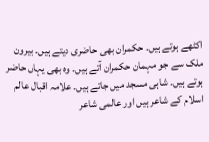اکٹھے ہوتے ہیں۔ حکمران بھی حاضری دیتے ہیں۔ بیرون ملک سے جو مہمان حکمران آتے ہیں۔ وہ بھی یہاں حاضر ہوتے ہیں۔ شاہی مسجد میں جاتے ہیں۔ علامہ اقبال عالم اسلام کے شاعر ہیں اور عالمی شاعر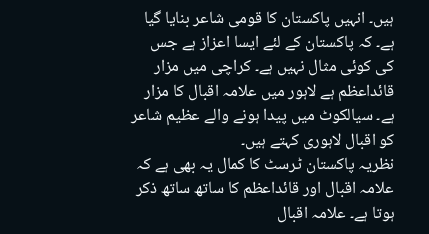ہیں۔ انہیں پاکستان کا قومی شاعر بنایا گیا ہے۔ کہ پاکستان کے لئے ایسا اعزاز ہے جس کی کوئی مثال نہیں ہے۔ کراچی میں مزار قائداعظم ہے لاہور میں علامہ اقبال کا مزار ہے۔ سیالکوٹ میں پیدا ہونے والے عظیم شاعر کو اقبال لاہوری کہتے ہیں۔
نظریہ پاکستان ٹرسٹ کا کمال یہ بھی ہے کہ علامہ اقبال اور قائداعظم کا ساتھ ساتھ ذکر ہوتا ہے۔ علامہ اقبال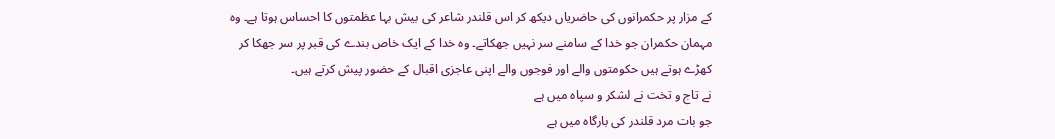کے مزار پر حکمرانوں کی حاضریاں دیکھ کر اس قلندر شاعر کی بیش بہا عظمتوں کا احساس ہوتا ہے۔ وہ مہمان حکمران جو خدا کے سامنے سر نہیں جھکاتے۔ وہ خدا کے ایک خاص بندے کی قبر پر سر جھکا کر کھڑے ہوتے ہیں حکومتوں والے اور فوجوں والے اپنی عاجزی اقبال کے حضور پیش کرتے ہیں۔
نے تاج و تخت نے لشکر و سپاہ میں ہے
جو بات مرد قلندر کی بارگاہ میں ہے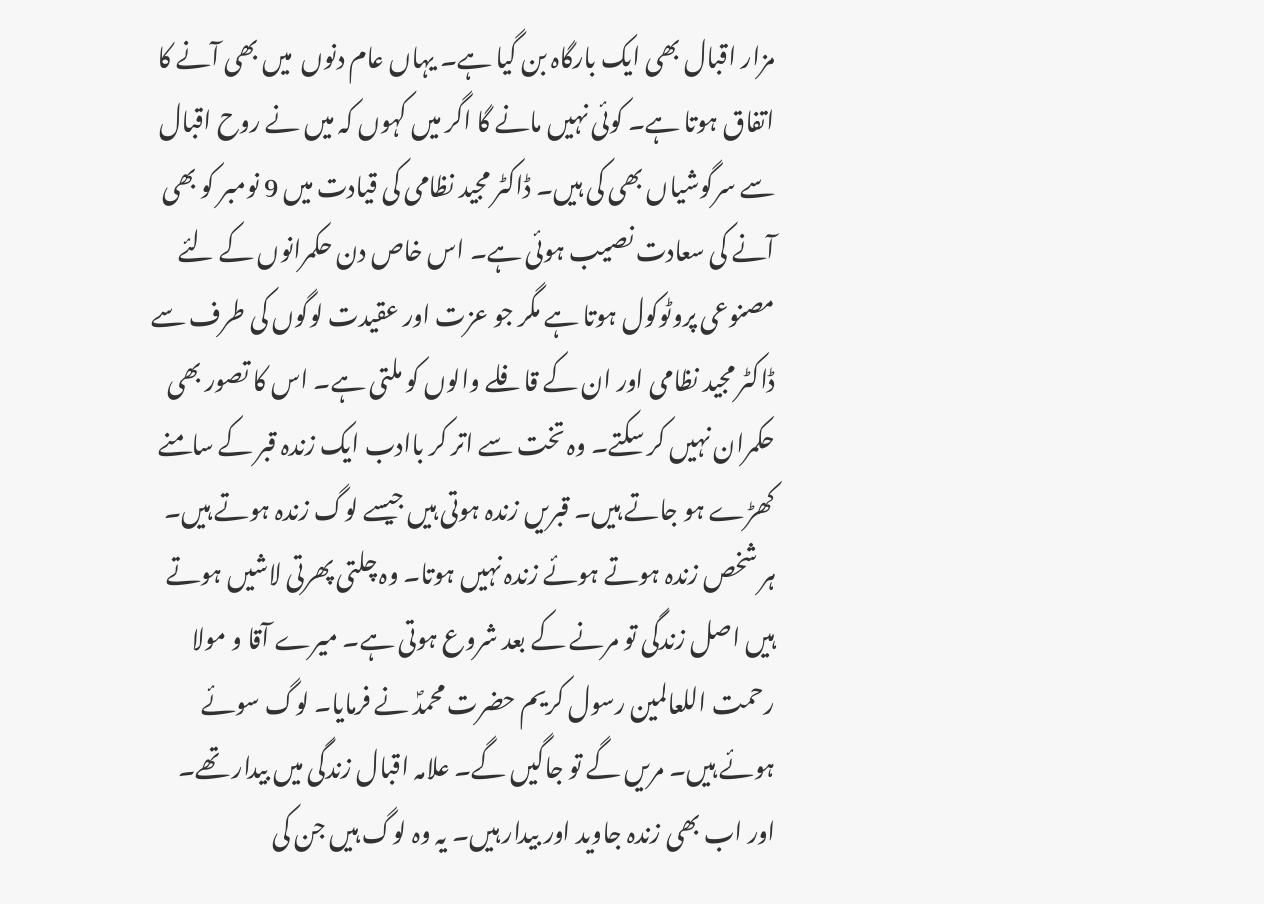مزار اقبال بھی ایک بارگاہ بن گیا ہے۔ یہاں عام دنوں  میں بھی آنے کا اتفاق ہوتا ہے۔ کوئی نہیں مانے گا اگر میں کہوں کہ میں نے روح اقبال سے سرگوشیاں بھی کی ہیں۔ ڈاکٹر مجید نظامی کی قیادت میں 9 نومبر کو بھی آنے کی سعادت نصیب ہوئی ہے۔ اس خاص دن حکمرانوں کے لئے مصنوعی پروٹوکول ہوتا ہے مگر جو عزت اور عقیدت لوگوں کی طرف سے ڈاکٹر مجید نظامی اور ان کے قافلے والوں کو ملتی ہے۔ اس کا تصور بھی حکمران نہیں کر سکتے۔ وہ تخت سے اتر کر باادب ایک زندہ قبر کے سامنے کھڑے ہو جاتے ہیں۔ قبریں زندہ ہوتی ہیں جیسے لوگ زندہ ہوتے ہیں۔ ہر شخص زندہ ہوتے ہوئے زندہ نہیں ہوتا۔ وہ چلتی پھرتی لاشیں ہوتے ہیں اصل زندگی تو مرنے کے بعد شروع ہوتی ہے۔ میرے آقا و مولا رحمت اللعالمین رسول کریم حضرت محمدؐ نے فرمایا۔ لوگ سوئے ہوئے ہیں۔ مریں گے تو جاگیں گے۔ علامہ اقبال زندگی میں بیدار تھے۔ اور اب بھی زندہ جاوید اور بیدار ہیں۔ یہ وہ لوگ ہیں جن کی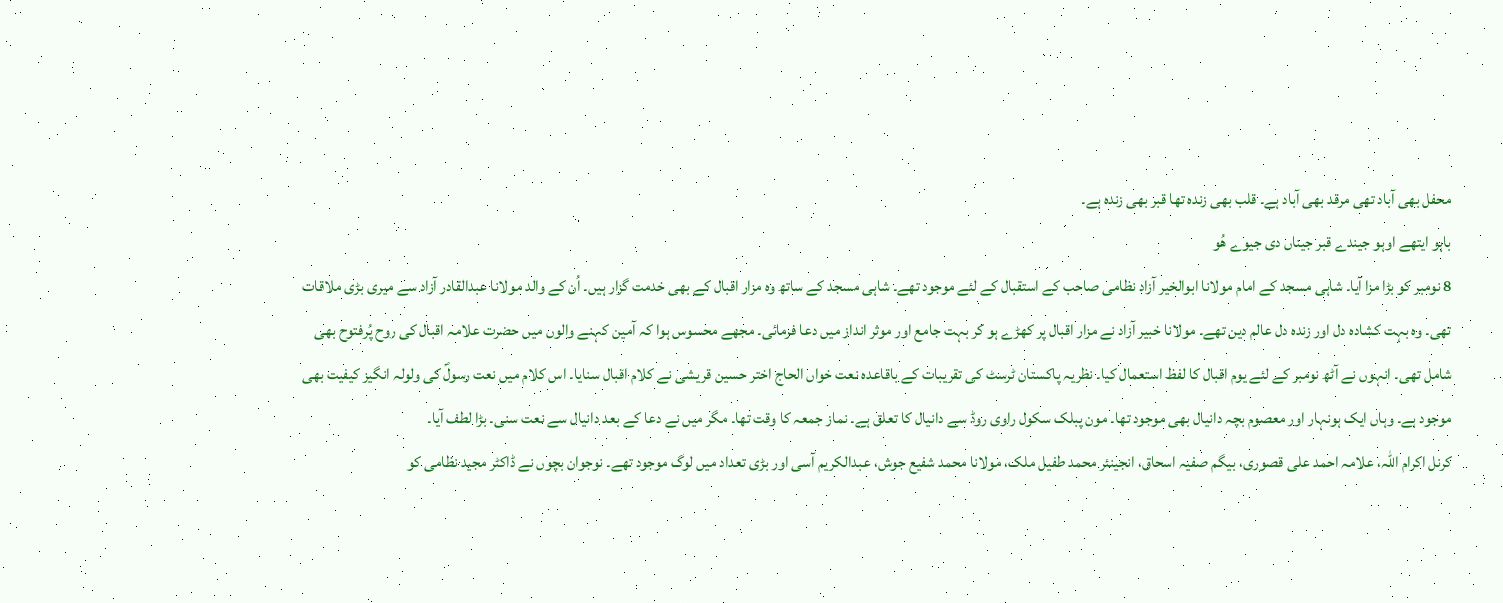محفل بھی آباد تھی مرقد بھی آباد ہے۔ قلب بھی زندہ تھا قبر بھی زندہ ہے۔
باہو ایتھے اوہو جیندے قبر جیناں دی جیوے ھُو
8 نومبر کو بڑا مزا آیا۔ شاہی مسجد کے امام مولانا ابوالخیر آزاد نظامی صاحب کے استقبال کے لئے موجود تھے۔ شاہی مسجد کے ساتھ وہ مزار اقبال کے بھی خدمت گزار ہیں۔ اُن کے والد مولانا عبدالقادر آزاد سے میری بڑی ملاقات تھی۔ وہ بہت کشادہ دل اور زندہ دل عالم دین تھے۔ مولانا خبیر آزاد نے مزار اقبال پر کھڑے ہو کر بہت جامع اور موثر انداز میں دعا فرمائی۔ مجھے محسوس ہوا کہ آمین کہنے والوں میں حضرت علامہ اقبال کی روح پُرفتوح بھی شامل تھی۔ انہوں نے آٹھ نومبر کے لئے یوم اقبال کا لفظ استعمال کیا۔ نظریہ پاکستان ٹرسٹ کی تقریبات کے باقاعدہ نعت خواں الحاج اختر حسین قریشی نے کلام اقبال سنایا۔ اس کلام میں نعت رسولؐ کی ولولہ انگیز کیفیت بھی موجود ہے۔ وہاں ایک ہونہار اور معصوم بچہ دانیال بھی موجود تھا۔ مون پبلک سکول راوی روڈ سے دانیال کا تعلق ہے۔ نماز جمعہ کا وقت تھا۔ مگر میں نے دعا کے بعد دانیال سے نعت سنی۔ بڑا لطف آیا۔
کرنل اکرام اللہ، علامہ احمد علی قصوری، بیگم صفیہ اسحاق، انجینئر محمد طفیل ملک، مولانا محمد شفیع جوش، عبدالکریم آسی اور بڑی تعداد میں لوگ موجود تھے۔ نوجوان بچوں نے ڈاکٹر مجید نظامی کو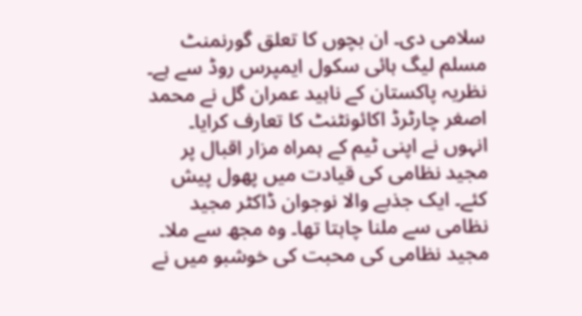سلامی دی۔ ان بچوں کا تعلق گورنمنٹ مسلم لیگ ہائی سکول ایمپرس روڈ سے ہے۔ نظریہ پاکستان کے ناہید عمران گل نے محمد اصغر چارٹرڈ اکائونٹنٹ کا تعارف کرایا۔ انہوں نے اپنی ٹیم کے ہمراہ مزار اقبال پر مجید نظامی کی قیادت میں پھول پیش کئے۔ ایک جذبے والا نوجوان ڈاکٹر مجید نظامی سے ملنا چاہتا تھا۔ وہ مجھ سے ملا۔ مجید نظامی کی محبت کی خوشبو میں نے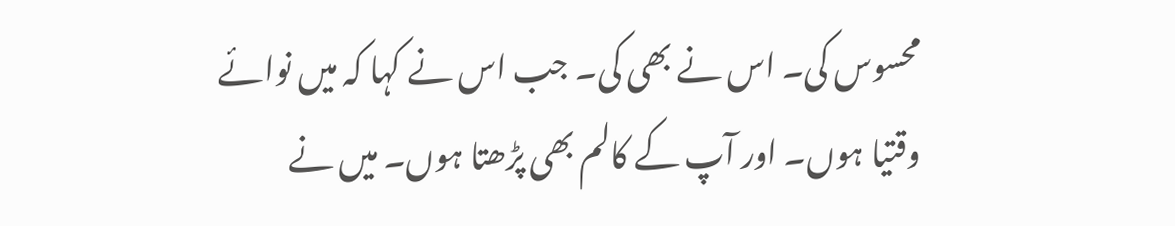محسوس کی۔ اس نے بھی کی۔ جب اس نے کہا کہ میں نوائے وقتیا ہوں۔ اور آپ کے کالم بھی پڑھتا ہوں۔ میں نے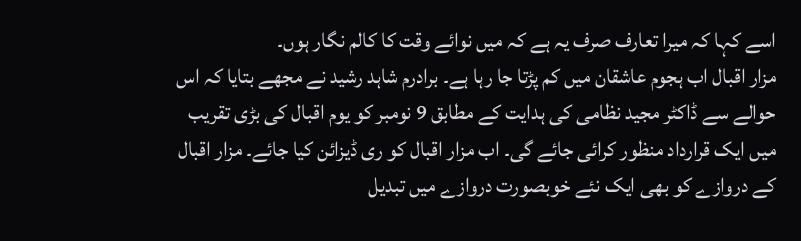اسے کہا کہ میرا تعارف صرف یہ ہے کہ میں نوائے وقت کا کالم نگار ہوں۔
مزار اقبال اب ہجوم عاشقان میں کم پڑتا جا رہا ہے۔ برادرم شاہد رشید نے مجھے بتایا کہ اس حوالے سے ڈاکٹر مجید نظامی کی ہدایت کے مطابق 9 نومبر کو یوم اقبال کی بڑی تقریب میں ایک قرارداد منظور کرائی جائے گی۔ اب مزار اقبال کو ری ڈیزائن کیا جائے۔ مزار اقبال کے دروازے کو بھی ایک نئے خوبصورت دروازے میں تبدیل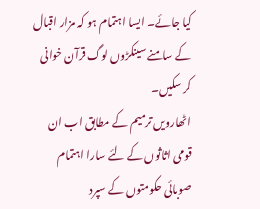کیا جائے۔ ایسا اہتمام ہو کہ مزار اقبال کے سامنے سینکڑوں لوگ قرآن خوانی کر سکیں۔
اٹھارویں ترمیم کے مطابق اب ان قومی اثاثوں کے لئے سارا اہتمام صوبائی حکومتوں کے سپرد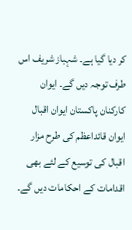کر دیا گیا ہے۔ شہباز شریف اس طرف توجہ دیں گے۔ ایوان کارکنان پاکستان ایوان اقبال ایوان قائداعظم کی طرح مزار اقبال کی توسیع کے لئے بھی اقدامات کے احکامات دیں گے۔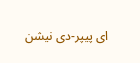ای پیپر-دی نیشن